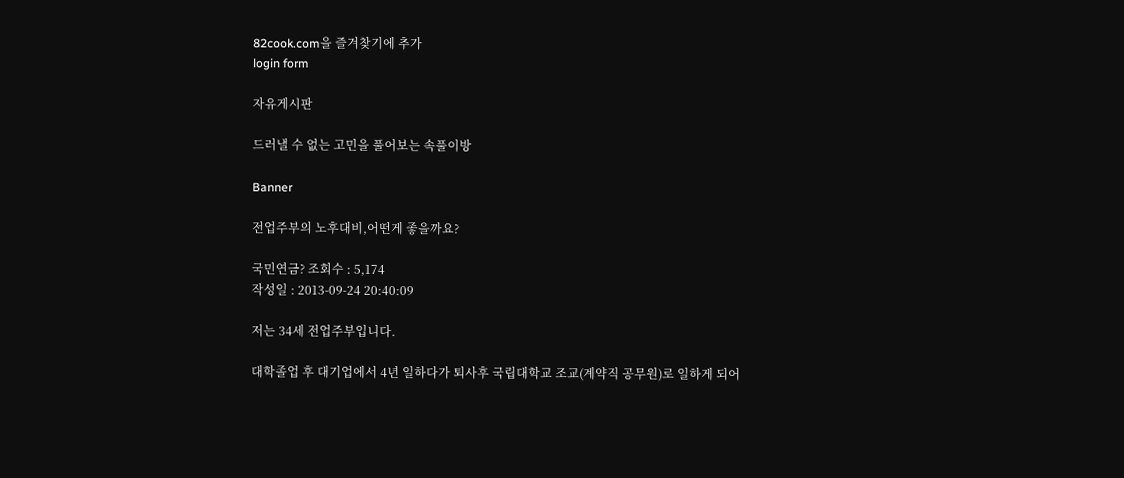82cook.com을 즐겨찾기에 추가
login form

자유게시판

드러낼 수 없는 고민을 풀어보는 속풀이방

Banner

전업주부의 노후대비,어떤게 좋을까요?

국민연금? 조회수 : 5,174
작성일 : 2013-09-24 20:40:09

저는 34세 전업주부입니다.

대학졸업 후 대기업에서 4년 일하다가 퇴사후 국립대학교 조교(계약직 공무원)로 일하게 되어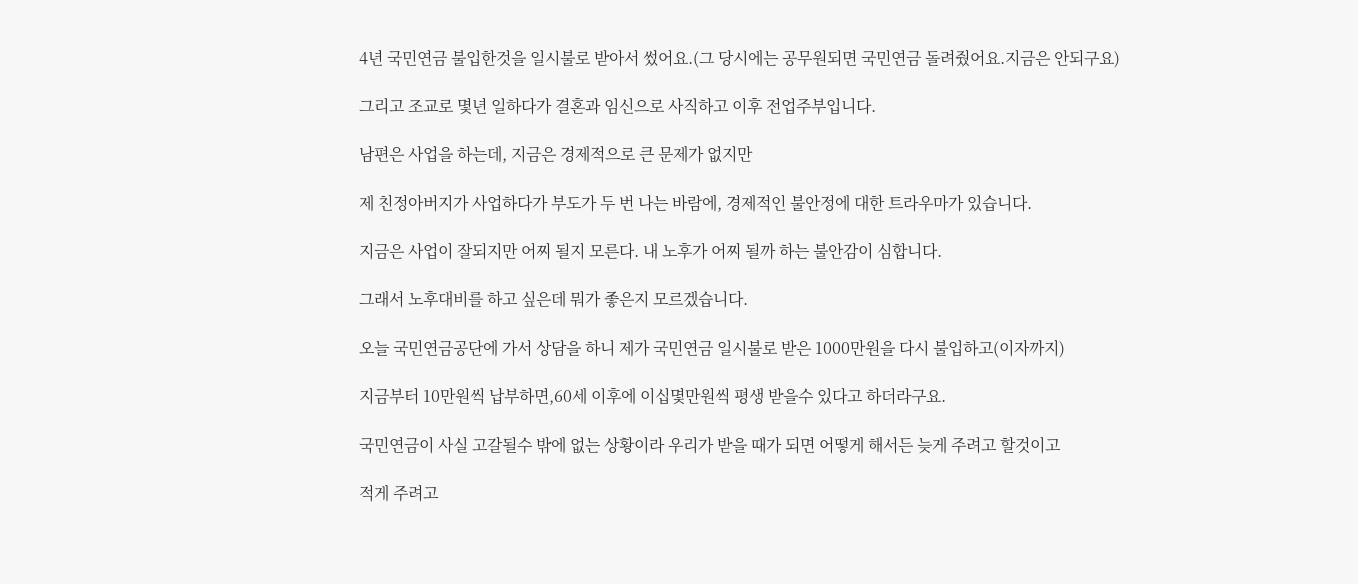4년 국민연금 불입한것을 일시불로 받아서 썼어요.(그 당시에는 공무원되면 국민연금 돌려줬어요.지금은 안되구요)

그리고 조교로 몇년 일하다가 결혼과 임신으로 사직하고 이후 전업주부입니다.

남편은 사업을 하는데, 지금은 경제적으로 큰 문제가 없지만

제 친정아버지가 사업하다가 부도가 두 번 나는 바람에, 경제적인 불안정에 대한 트라우마가 있습니다.

지금은 사업이 잘되지만 어찌 될지 모른다. 내 노후가 어찌 될까 하는 불안감이 심합니다.

그래서 노후대비를 하고 싶은데 뭐가 좋은지 모르겠습니다.

오늘 국민연금공단에 가서 상담을 하니 제가 국민연금 일시불로 받은 1000만원을 다시 불입하고(이자까지)

지금부터 10만원씩 납부하면,60세 이후에 이십몇만원씩 평생 받을수 있다고 하더라구요.

국민연금이 사실 고갈될수 밖에 없는 상황이라 우리가 받을 때가 되면 어떻게 해서든 늦게 주려고 할것이고

적게 주려고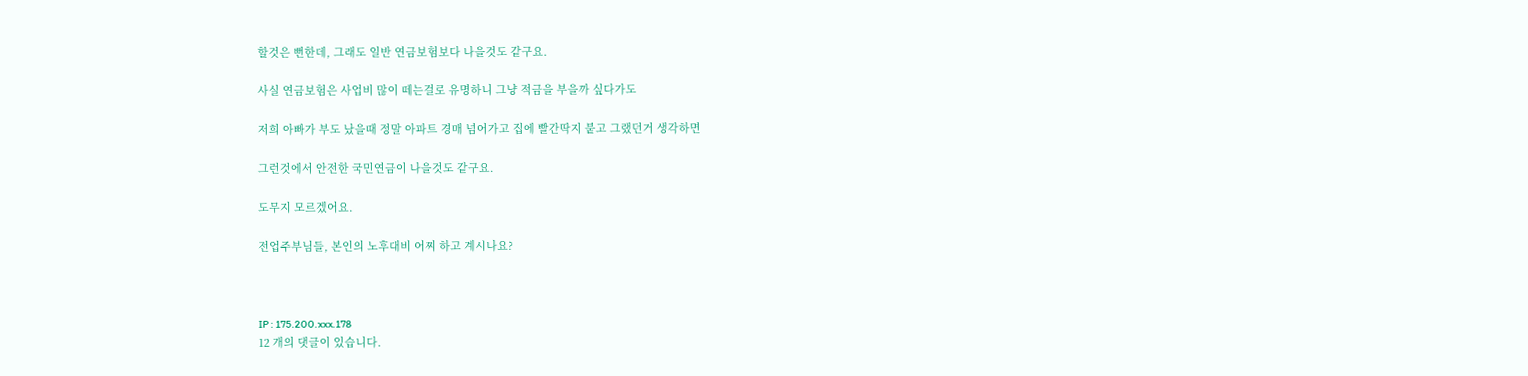할것은 뻔한데, 그래도 일반 연금보험보다 나을것도 같구요.

사실 연금보험은 사업비 많이 떼는걸로 유명하니 그냥 적금을 부을까 싶다가도

저희 아빠가 부도 났을때 정말 아파트 경매 넘어가고 집에 빨간딱지 붙고 그랬던거 생각하면

그런것에서 안전한 국민연금이 나을것도 같구요.

도무지 모르겠어요.

전업주부님들, 본인의 노후대비 어찌 하고 계시나요?



IP : 175.200.xxx.178
12 개의 댓글이 있습니다.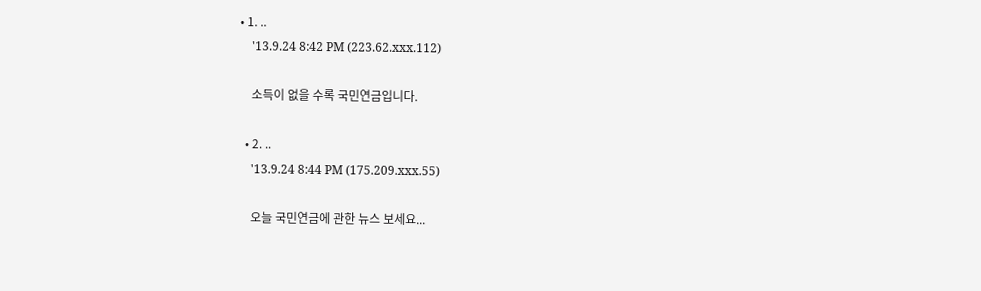• 1. ..
    '13.9.24 8:42 PM (223.62.xxx.112)

    소득이 없을 수록 국민연금입니다.

  • 2. ..
    '13.9.24 8:44 PM (175.209.xxx.55)

    오늘 국민연금에 관한 뉴스 보세요...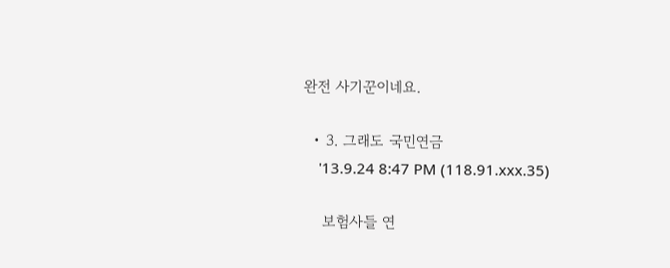완전 사기꾼이네요.

  • 3. 그래도 국민연금
    '13.9.24 8:47 PM (118.91.xxx.35)

    보험사들 연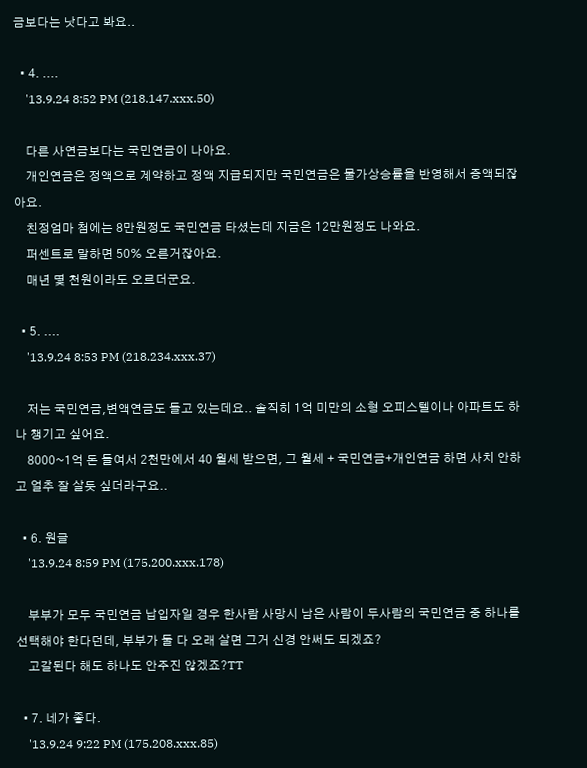금보다는 낫다고 봐요..

  • 4. ....
    '13.9.24 8:52 PM (218.147.xxx.50)

    다른 사연금보다는 국민연금이 나아요.
    개인연금은 정액으로 계약하고 정액 지급되지만 국민연금은 물가상승률을 반영해서 증액되잖아요.
    친정엄마 첨에는 8만원정도 국민연금 타셨는데 지금은 12만원정도 나와요.
    퍼센트로 말하면 50% 오른거잖아요.
    매년 몇 천원이라도 오르더군요.

  • 5. ....
    '13.9.24 8:53 PM (218.234.xxx.37)

    저는 국민연금,변액연금도 들고 있는데요.. 솔직히 1억 미만의 소형 오피스텔이나 아파트도 하나 챙기고 싶어요.
    8000~1억 돈 들여서 2천만에서 40 월세 받으면, 그 월세 + 국민연금+개인연금 하면 사치 안하고 얼추 잘 살듯 싶더라구요..

  • 6. 원글
    '13.9.24 8:59 PM (175.200.xxx.178)

    부부가 모두 국민연금 납입자일 경우 한사람 사망시 남은 사람이 두사람의 국민연금 중 하나를 선택해야 한다던데, 부부가 둘 다 오래 살면 그거 신경 안써도 되겠죠?
    고갈된다 해도 하나도 안주진 않겠죠?TT

  • 7. 네가 좋다.
    '13.9.24 9:22 PM (175.208.xxx.85)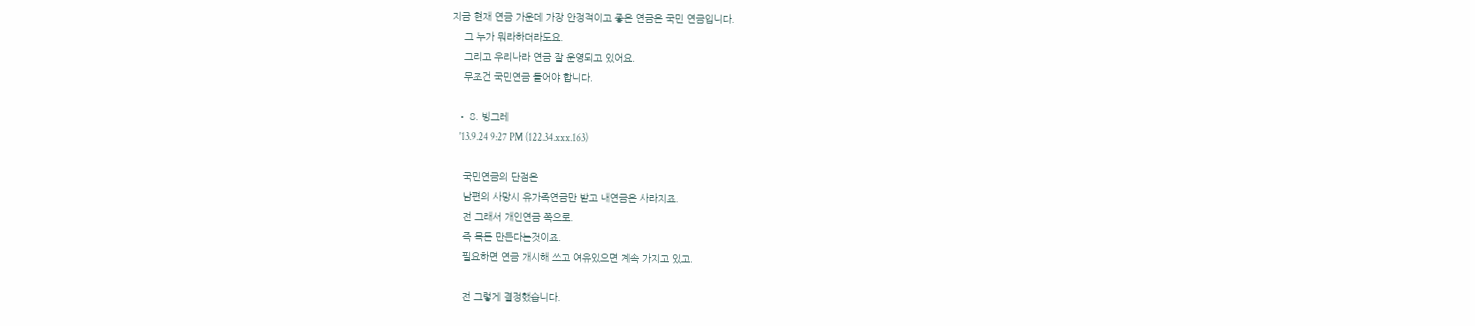지금 현재 연금 가운데 가장 안정적이고 좋은 연금은 국민 연금입니다.
    그 누가 뭐라하더라도요.
    그리고 우리나라 연금 잘 운영되고 있어요.
    무조건 국민연금 들어야 합니다.

  • 8. 빙그레
    '13.9.24 9:27 PM (122.34.xxx.163)

    국민연금의 단점은
    남편의 사망시 유가족연금만 받고 내연금은 사라지죠.
    전 그래서 개인연금 쪽으로.
    즉 목돈 만든다는것이죠.
    필요하면 연금 개시해 쓰고 여유있으면 계속 가지고 있고.

    전 그렇게 결정했습니다.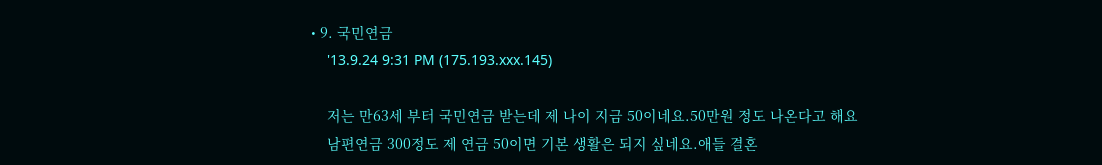• 9. 국민연금
    '13.9.24 9:31 PM (175.193.xxx.145)

    저는 만63세 부터 국민연금 받는데 제 나이 지금 50이네요.50만원 정도 나온다고 해요
    남편연금 300정도 제 연금 50이면 기본 생활은 되지 싶네요.애들 결혼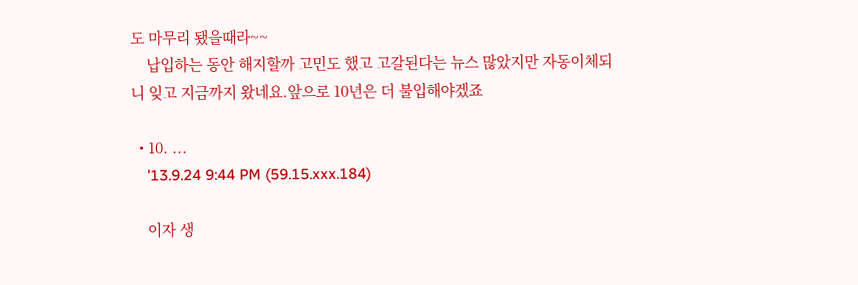도 마무리 됐을때라~~
    납입하는 동안 해지할까 고민도 했고 고갈된다는 뉴스 많았지만 자동이체되니 잊고 지금까지 왔네요.앞으로 10년은 더 불입해야겠죠

  • 10. ...
    '13.9.24 9:44 PM (59.15.xxx.184)

    이자 생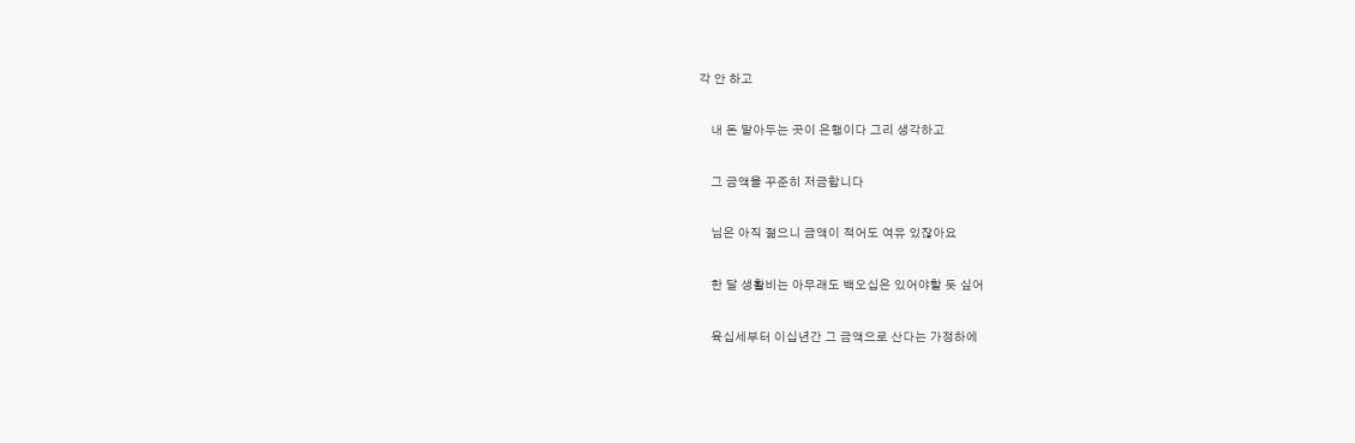각 안 하고

    내 돈 맡아두는 곳이 은행이다 그리 생각하고

    그 금액을 꾸준히 저금합니다

    님은 아직 젊으니 금액이 적어도 여유 있잖아요

    한 달 생활비는 아무래도 백오십은 있어야할 듯 싶어

    육십세부터 이십년간 그 금액으로 산다는 가정하에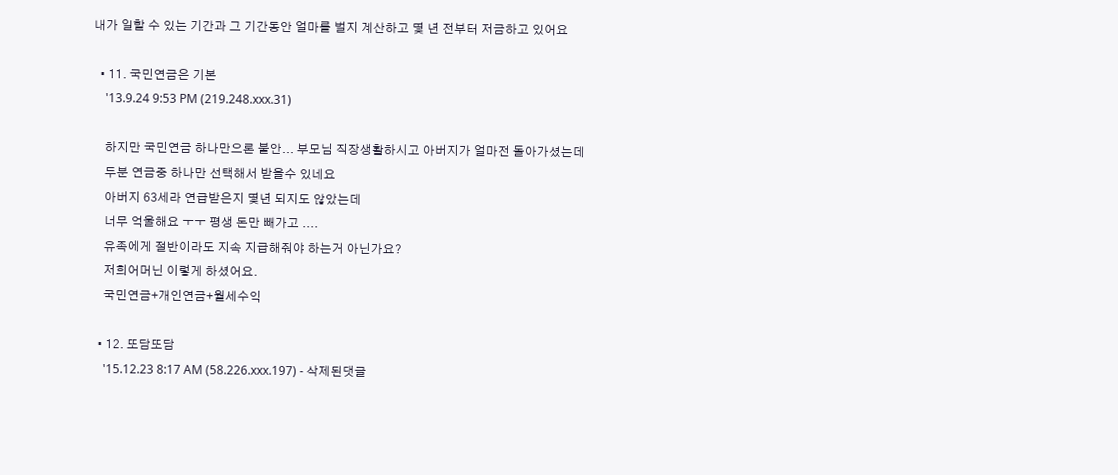내가 일할 수 있는 기간과 그 기간동안 얼마를 벌지 계산하고 몇 년 전부터 저금하고 있어요

  • 11. 국민연금은 기본
    '13.9.24 9:53 PM (219.248.xxx.31)

    하지만 국민연금 하나만으론 불안... 부모님 직장생활하시고 아버지가 얼마전 돌아가셨는데
    두분 연금중 하나만 선택해서 받을수 있네요
    아버지 63세라 연급받은지 몇년 되지도 않았는데
    너무 억울해요 ㅜㅜ 평생 돈만 빼가고 ....
    유족에게 절반이라도 지속 지급해줘야 하는거 아닌가요?
    저희어머닌 이렇게 하셨어요.
    국민연금+개인연금+월세수익

  • 12. 또담또담
    '15.12.23 8:17 AM (58.226.xxx.197) - 삭제된댓글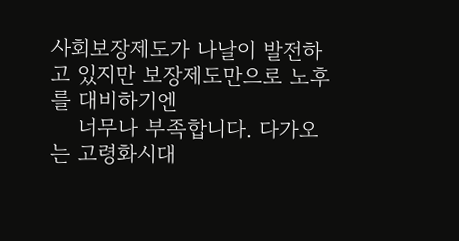사회보장제도가 나날이 발전하고 있지만 보장제도만으로 노후를 대비하기엔
    너무나 부족합니다. 다가오는 고령화시대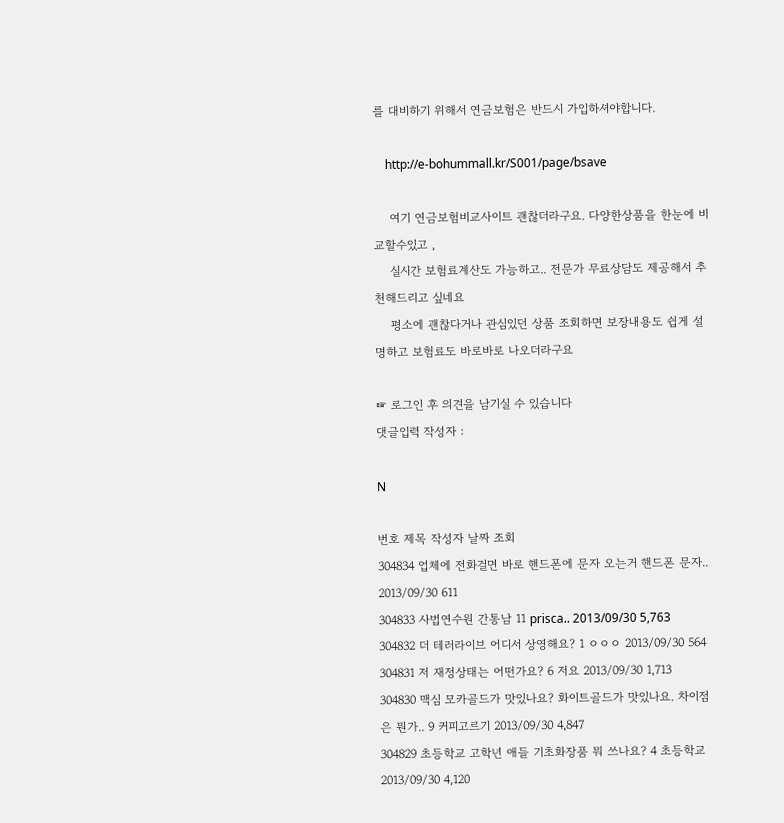를 대비하기 위해서 연금보험은 반드시 가입하셔야합니다.

    http://e-bohummall.kr/S001/page/bsave

    여기 연금보험비교사이트 괜찮더라구요. 다양한상품을 한눈에 비교할수있고 ,
    실시간 보험료계산도 가능하고.. 전문가 무료상담도 제공해서 추천해드리고 싶네요
    평소에 괜찮다거나 관심있던 상품 조회하면 보장내용도 쉽게 설명하고 보험료도 바로바로 나오더라구요

☞ 로그인 후 의견을 남기실 수 있습니다
댓글입력 작성자 :

N

번호 제목 작성자 날짜 조회
304834 업체에 전화걸면 바로 핸드폰에 문자 오는거 핸드폰 문자.. 2013/09/30 611
304833 사법연수원 간통남 11 prisca.. 2013/09/30 5,763
304832 더 테러라이브 어디서 상영해요? 1 ㅇㅇㅇ 2013/09/30 564
304831 저 재정상태는 어떤가요? 6 저요 2013/09/30 1,713
304830 맥심 모카골드가 맛있나요? 화이트골드가 맛있나요. 차이점은 뭔가.. 9 커피고르기 2013/09/30 4,847
304829 초등학교 고학년 애들 기초화장품 뭐 쓰나요? 4 초등학교 2013/09/30 4,120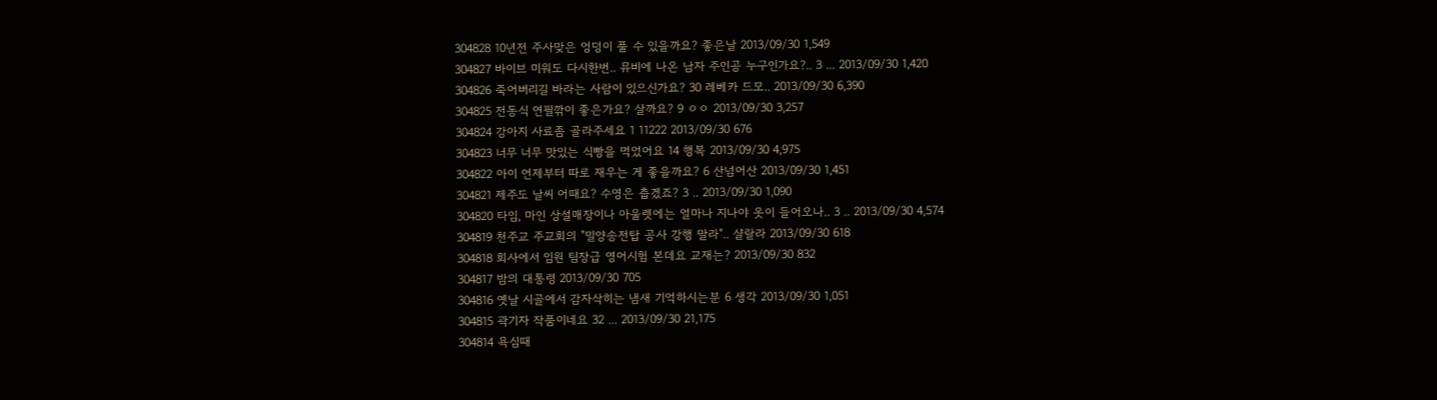304828 10년전 주사맞은 엉덩이 풀 수 있을까요? 좋은날 2013/09/30 1,549
304827 바이브 미워도 다시한번.. 뮤비에 나온 남자 주인공 누구인가요?.. 3 ... 2013/09/30 1,420
304826 죽어버리길 바라는 사람이 있으신가요? 30 레베카 드모.. 2013/09/30 6,390
304825 전동식 연필깎이 좋은가요? 살까요? 9 ㅇㅇ 2013/09/30 3,257
304824 강아지 사료좀 골라주세요 1 11222 2013/09/30 676
304823 너무 너무 맛있는 식빵을 먹었어요 14 행복 2013/09/30 4,975
304822 아이 언제부터 따로 재우는 게 좋을까요? 6 산넘어산 2013/09/30 1,451
304821 제주도 날씨 어때요? 수영은 춥겠죠? 3 .. 2013/09/30 1,090
304820 타임, 마인 상설매장이나 아울렛에는 얼마나 지나야 옷이 들어오나.. 3 .. 2013/09/30 4,574
304819 천주교 주교회의 "밀양송전탑 공사 강행 말라".. 샬랄라 2013/09/30 618
304818 회사에서 임원 팀장급 영어시험 본데요 교재는? 2013/09/30 832
304817 밤의 대통령 2013/09/30 705
304816 옛날 시골에서 감자삭히는 냄새 기억하시는분 6 생각 2013/09/30 1,051
304815 곽기자 작품이네요 32 ... 2013/09/30 21,175
304814 욕심때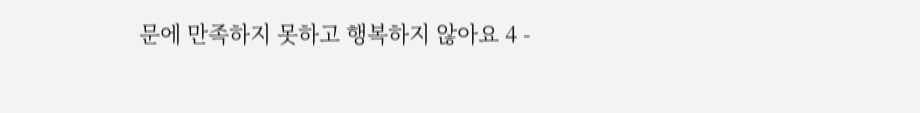문에 만족하지 못하고 행복하지 않아요 4 -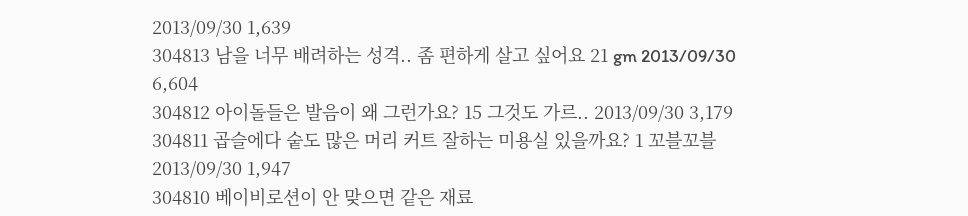2013/09/30 1,639
304813 남을 너무 배려하는 성격.. 좀 편하게 살고 싶어요 21 gm 2013/09/30 6,604
304812 아이돌들은 발음이 왜 그런가요? 15 그것도 가르.. 2013/09/30 3,179
304811 곱슬에다 숱도 많은 머리 커트 잘하는 미용실 있을까요? 1 꼬블꼬블 2013/09/30 1,947
304810 베이비로션이 안 맞으면 같은 재료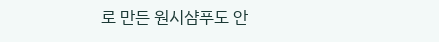로 만든 원시샴푸도 안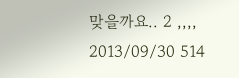맞을까요.. 2 ,,,, 2013/09/30 514